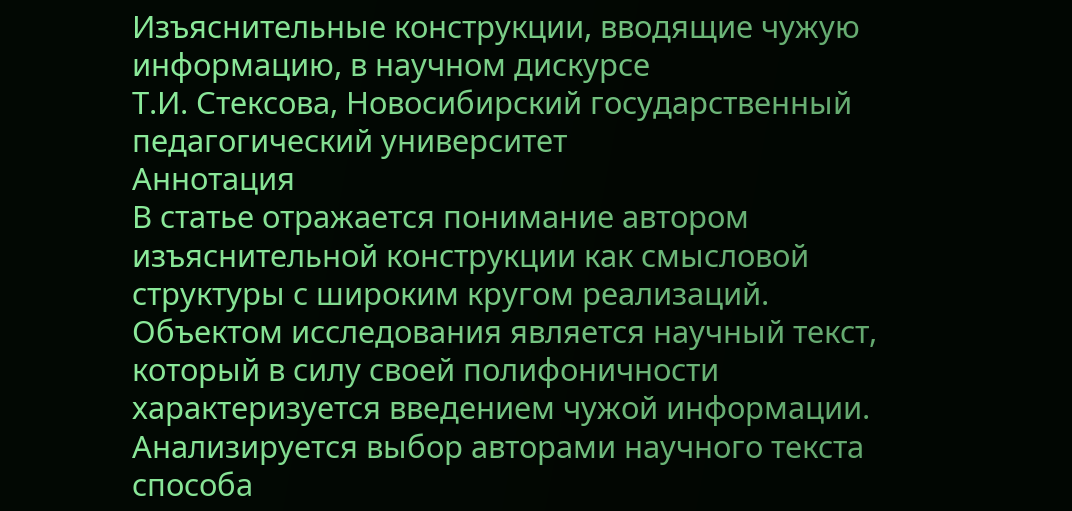Изъяснительные конструкции, вводящие чужую информацию, в научном дискурсе
Т.И. Стексова, Новосибирский государственный педагогический университет
Аннотация
В статье отражается понимание автором изъяснительной конструкции как смысловой структуры с широким кругом реализаций. Объектом исследования является научный текст, который в силу своей полифоничности характеризуется введением чужой информации. Анализируется выбор авторами научного текста способа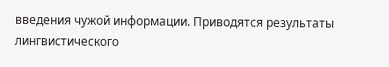введения чужой информации. Приводятся результаты лингвистического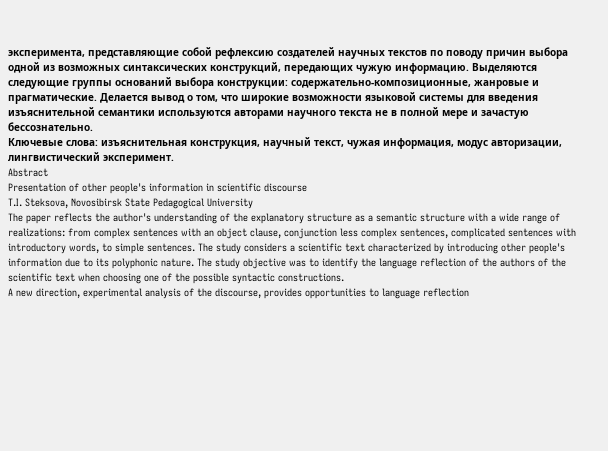эксперимента, представляющие собой рефлексию создателей научных текстов по поводу причин выбора одной из возможных синтаксических конструкций, передающих чужую информацию. Выделяются следующие группы оснований выбора конструкции: содержательно-композиционные, жанровые и прагматические. Делается вывод о том, что широкие возможности языковой системы для введения изъяснительной семантики используются авторами научного текста не в полной мере и зачастую бессознательно.
Ключевые слова: изъяснительная конструкция, научный текст, чужая информация, модус авторизации, лингвистический эксперимент.
Abstract
Presentation of other people's information in scientific discourse
T.I. Steksova, Novosibirsk State Pedagogical University
The paper reflects the author's understanding of the explanatory structure as a semantic structure with a wide range of realizations: from complex sentences with an object clause, conjunction less complex sentences, complicated sentences with introductory words, to simple sentences. The study considers a scientific text characterized by introducing other people's information due to its polyphonic nature. The study objective was to identify the language reflection of the authors of the scientific text when choosing one of the possible syntactic constructions.
A new direction, experimental analysis of the discourse, provides opportunities to language reflection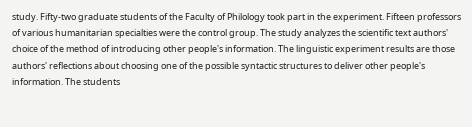study. Fifty-two graduate students of the Faculty of Philology took part in the experiment. Fifteen professors of various humanitarian specialties were the control group. The study analyzes the scientific text authors' choice of the method of introducing other people's information. The linguistic experiment results are those authors' reflections about choosing one of the possible syntactic structures to deliver other people's information. The students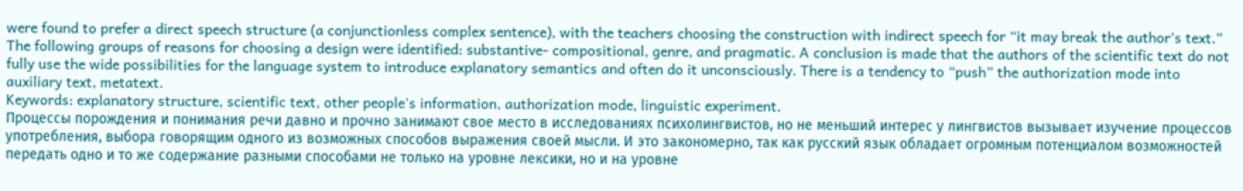were found to prefer a direct speech structure (a conjunctionless complex sentence), with the teachers choosing the construction with indirect speech for “it may break the author's text.” The following groups of reasons for choosing a design were identified: substantive- compositional, genre, and pragmatic. A conclusion is made that the authors of the scientific text do not fully use the wide possibilities for the language system to introduce explanatory semantics and often do it unconsciously. There is a tendency to “push” the authorization mode into auxiliary text, metatext.
Keywords: explanatory structure, scientific text, other people's information, authorization mode, linguistic experiment.
Процессы порождения и понимания речи давно и прочно занимают свое место в исследованиях психолингвистов, но не меньший интерес у лингвистов вызывает изучение процессов употребления, выбора говорящим одного из возможных способов выражения своей мысли. И это закономерно, так как русский язык обладает огромным потенциалом возможностей передать одно и то же содержание разными способами не только на уровне лексики, но и на уровне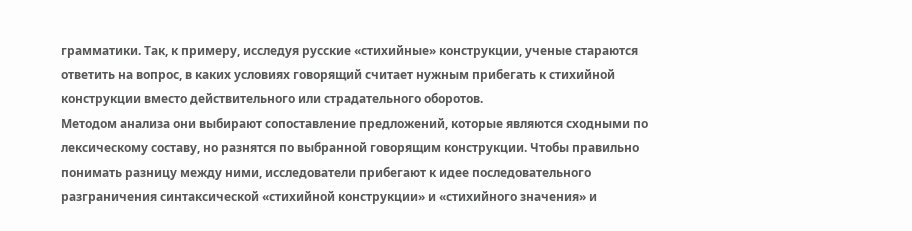грамматики. Так, к примеру, исследуя русские «стихийные» конструкции, ученые стараются ответить на вопрос, в каких условиях говорящий считает нужным прибегать к стихийной конструкции вместо действительного или страдательного оборотов.
Методом анализа они выбирают сопоставление предложений, которые являются сходными по лексическому составу, но разнятся по выбранной говорящим конструкции. Чтобы правильно понимать разницу между ними, исследователи прибегают к идее последовательного разграничения синтаксической «стихийной конструкции» и «стихийного значения» и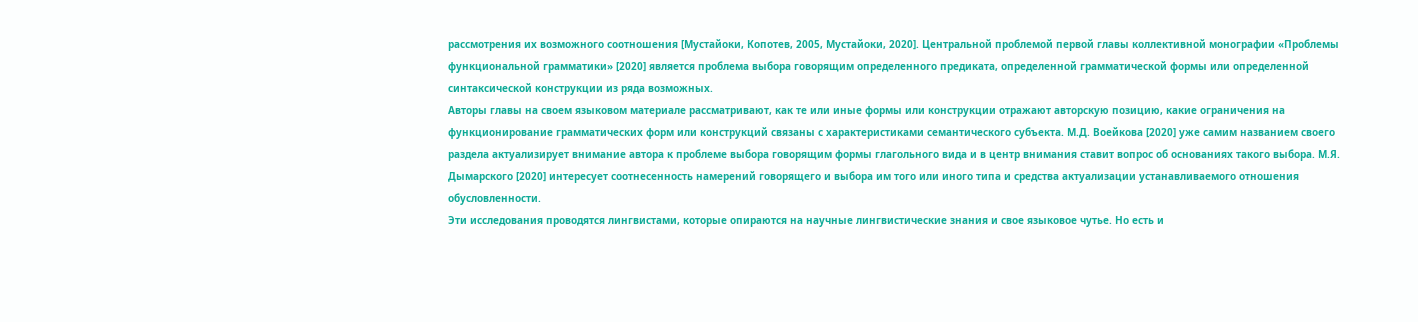рассмотрения их возможного соотношения [Мустайоки, Копотев, 2005, Мустайоки, 2020]. Центральной проблемой первой главы коллективной монографии «Проблемы функциональной грамматики» [2020] является проблема выбора говорящим определенного предиката, определенной грамматической формы или определенной синтаксической конструкции из ряда возможных.
Авторы главы на своем языковом материале рассматривают, как те или иные формы или конструкции отражают авторскую позицию, какие ограничения на функционирование грамматических форм или конструкций связаны с характеристиками семантического субъекта. М.Д. Воейкова [2020] уже самим названием своего раздела актуализирует внимание автора к проблеме выбора говорящим формы глагольного вида и в центр внимания ставит вопрос об основаниях такого выбора. М.Я. Дымарского [2020] интересует соотнесенность намерений говорящего и выбора им того или иного типа и средства актуализации устанавливаемого отношения обусловленности.
Эти исследования проводятся лингвистами, которые опираются на научные лингвистические знания и свое языковое чутье. Но есть и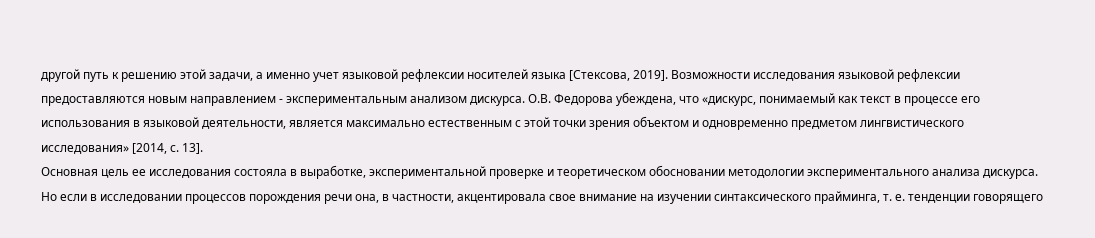другой путь к решению этой задачи, а именно учет языковой рефлексии носителей языка [Стексова, 2019]. Возможности исследования языковой рефлексии предоставляются новым направлением - экспериментальным анализом дискурса. О.В. Федорова убеждена, что «дискурс, понимаемый как текст в процессе его использования в языковой деятельности, является максимально естественным с этой точки зрения объектом и одновременно предметом лингвистического исследования» [2014, с. 13].
Основная цель ее исследования состояла в выработке, экспериментальной проверке и теоретическом обосновании методологии экспериментального анализа дискурса. Но если в исследовании процессов порождения речи она, в частности, акцентировала свое внимание на изучении синтаксического прайминга, т. е. тенденции говорящего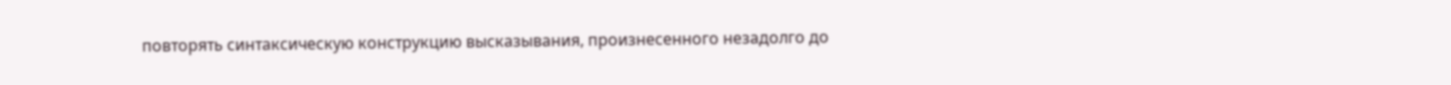повторять синтаксическую конструкцию высказывания, произнесенного незадолго до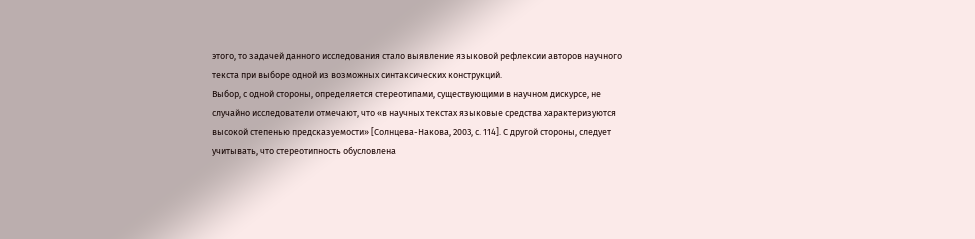этого, то задачей данного исследования стало выявление языковой рефлексии авторов научного текста при выборе одной из возможных синтаксических конструкций.
Выбор, с одной стороны, определяется стереотипами, существующими в научном дискурсе, не случайно исследователи отмечают, что «в научных текстах языковые средства характеризуются высокой степенью предсказуемости» [Солнцева-Накова, 2003, с. 114]. С другой стороны, следует учитывать, что стереотипность обусловлена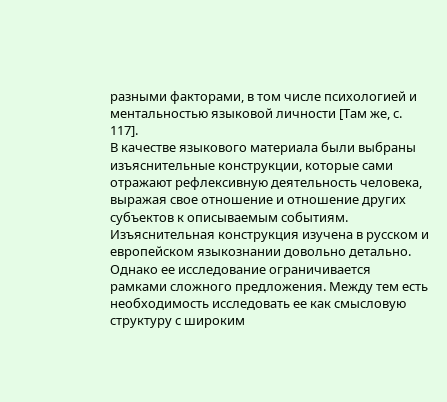разными факторами, в том числе психологией и ментальностью языковой личности [Там же, с. 117].
В качестве языкового материала были выбраны изъяснительные конструкции, которые сами отражают рефлексивную деятельность человека, выражая свое отношение и отношение других субъектов к описываемым событиям. Изъяснительная конструкция изучена в русском и европейском языкознании довольно детально. Однако ее исследование ограничивается рамками сложного предложения. Между тем есть необходимость исследовать ее как смысловую структуру с широким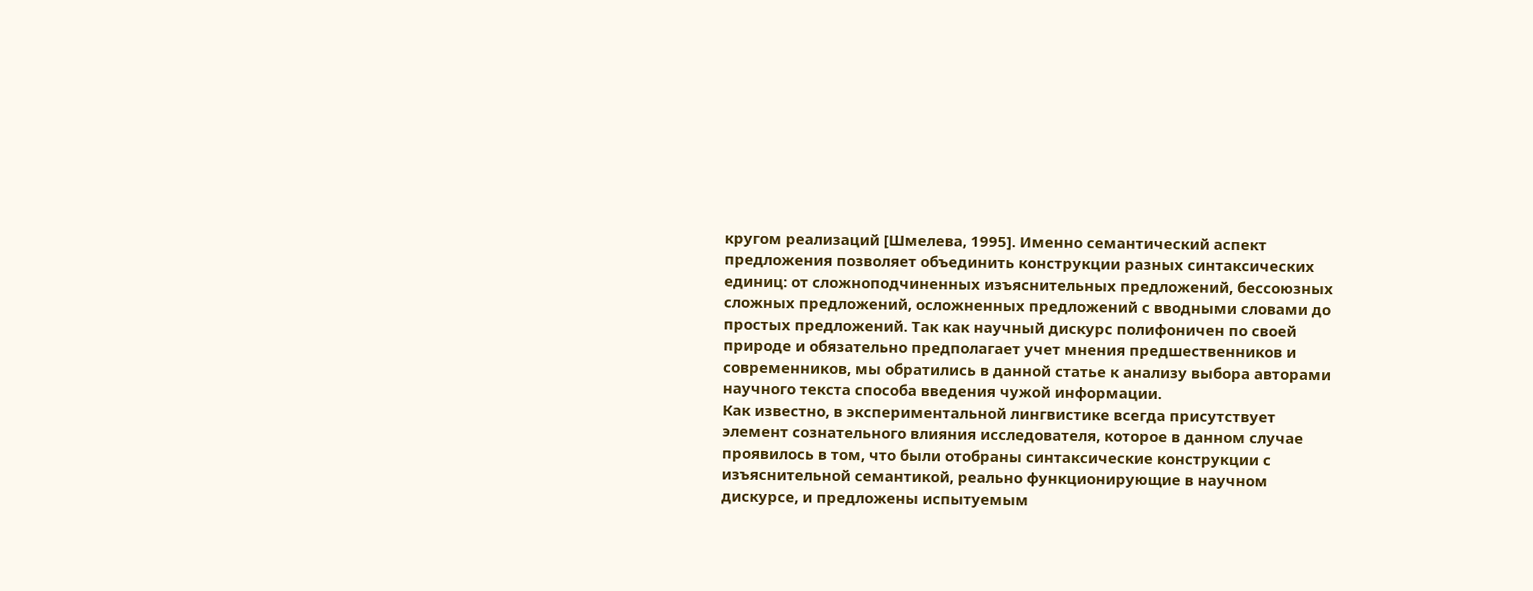кругом реализаций [Шмелева, 1995]. Именно семантический аспект предложения позволяет объединить конструкции разных синтаксических единиц: от сложноподчиненных изъяснительных предложений, бессоюзных сложных предложений, осложненных предложений с вводными словами до простых предложений. Так как научный дискурс полифоничен по своей природе и обязательно предполагает учет мнения предшественников и современников, мы обратились в данной статье к анализу выбора авторами научного текста способа введения чужой информации.
Как известно, в экспериментальной лингвистике всегда присутствует элемент сознательного влияния исследователя, которое в данном случае проявилось в том, что были отобраны синтаксические конструкции с изъяснительной семантикой, реально функционирующие в научном дискурсе, и предложены испытуемым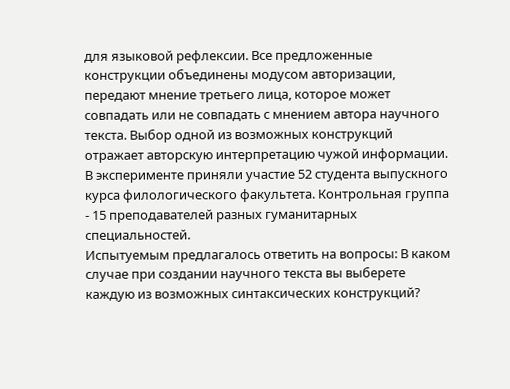для языковой рефлексии. Все предложенные конструкции объединены модусом авторизации, передают мнение третьего лица, которое может совпадать или не совпадать с мнением автора научного текста. Выбор одной из возможных конструкций отражает авторскую интерпретацию чужой информации.
В эксперименте приняли участие 52 студента выпускного курса филологического факультета. Контрольная группа - 15 преподавателей разных гуманитарных специальностей.
Испытуемым предлагалось ответить на вопросы: В каком случае при создании научного текста вы выберете каждую из возможных синтаксических конструкций?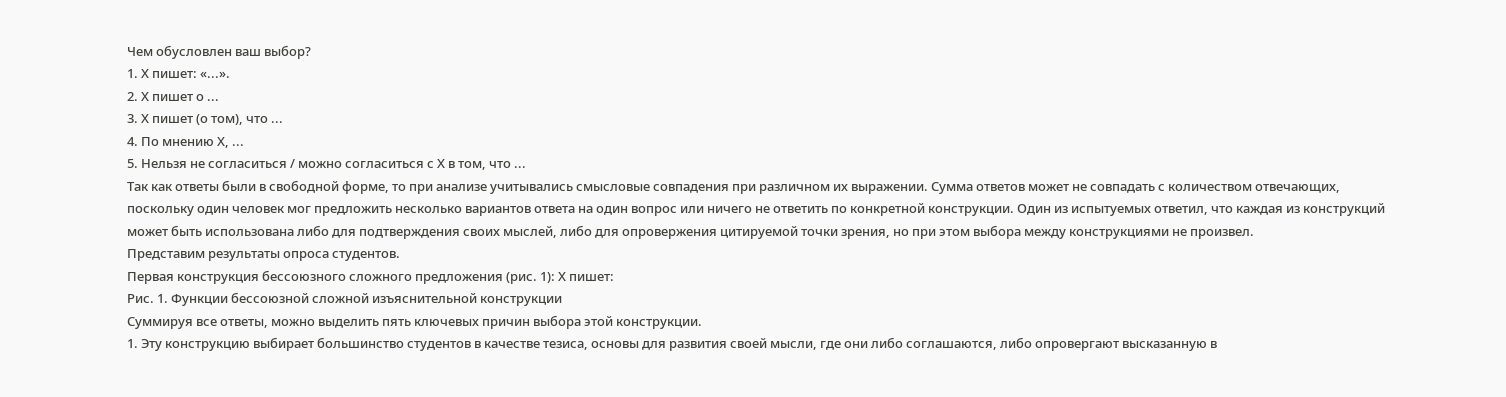Чем обусловлен ваш выбор?
1. Х пишет: «...».
2. Х пишет о ...
3. Х пишет (о том), что ...
4. По мнению Х, ...
5. Нельзя не согласиться / можно согласиться с Х в том, что ...
Так как ответы были в свободной форме, то при анализе учитывались смысловые совпадения при различном их выражении. Сумма ответов может не совпадать с количеством отвечающих, поскольку один человек мог предложить несколько вариантов ответа на один вопрос или ничего не ответить по конкретной конструкции. Один из испытуемых ответил, что каждая из конструкций может быть использована либо для подтверждения своих мыслей, либо для опровержения цитируемой точки зрения, но при этом выбора между конструкциями не произвел.
Представим результаты опроса студентов.
Первая конструкция бессоюзного сложного предложения (рис. 1): Х пишет:
Рис. 1. Функции бессоюзной сложной изъяснительной конструкции
Суммируя все ответы, можно выделить пять ключевых причин выбора этой конструкции.
1. Эту конструкцию выбирает большинство студентов в качестве тезиса, основы для развития своей мысли, где они либо соглашаются, либо опровергают высказанную в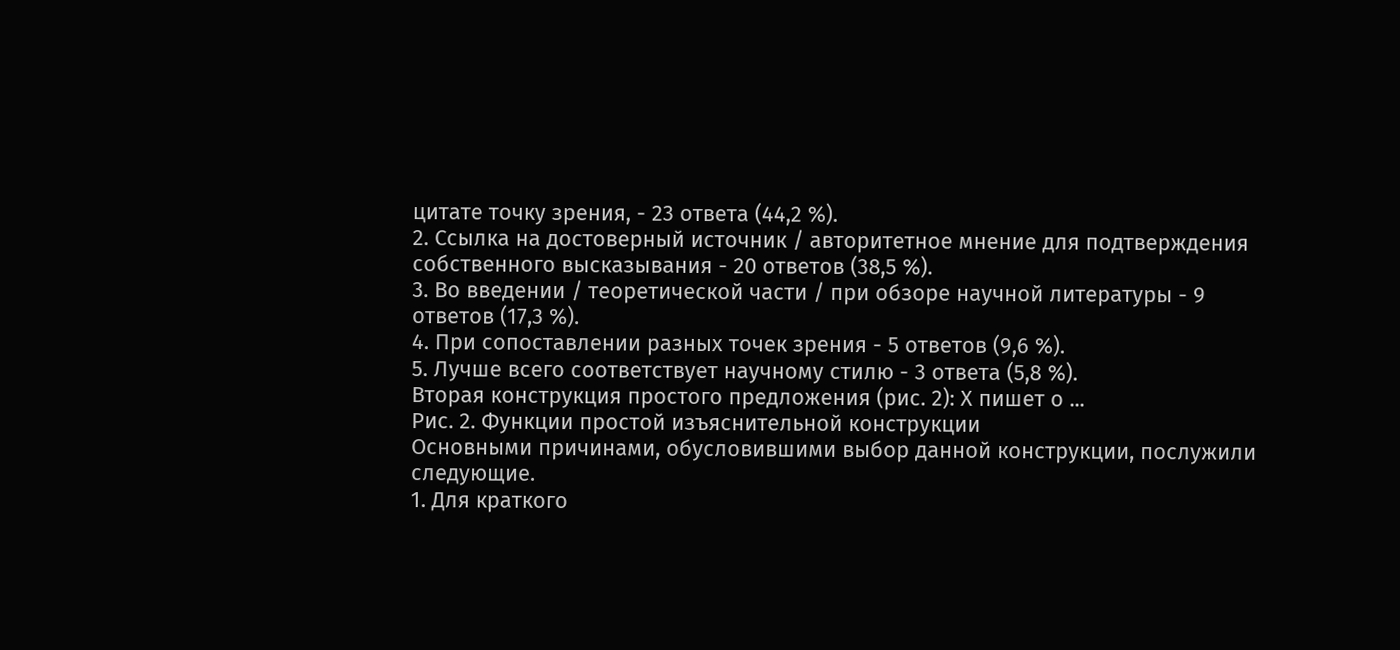цитате точку зрения, - 23 ответа (44,2 %).
2. Ссылка на достоверный источник / авторитетное мнение для подтверждения собственного высказывания - 20 ответов (38,5 %).
3. Во введении / теоретической части / при обзоре научной литературы - 9 ответов (17,3 %).
4. При сопоставлении разных точек зрения - 5 ответов (9,6 %).
5. Лучше всего соответствует научному стилю - 3 ответа (5,8 %).
Вторая конструкция простого предложения (рис. 2): Х пишет о ...
Рис. 2. Функции простой изъяснительной конструкции
Основными причинами, обусловившими выбор данной конструкции, послужили следующие.
1. Для краткого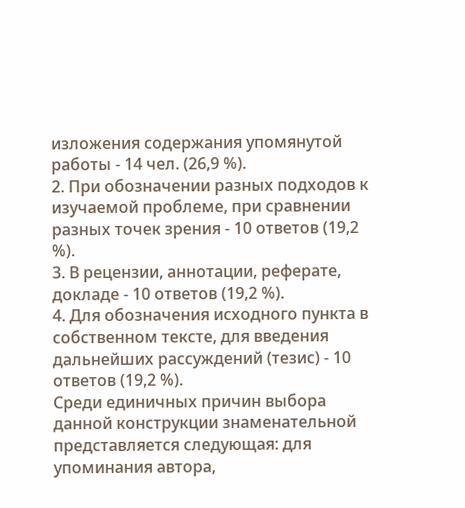изложения содержания упомянутой работы - 14 чел. (26,9 %).
2. При обозначении разных подходов к изучаемой проблеме, при сравнении разных точек зрения - 10 ответов (19,2 %).
3. В рецензии, аннотации, реферате, докладе - 10 ответов (19,2 %).
4. Для обозначения исходного пункта в собственном тексте, для введения дальнейших рассуждений (тезис) - 10 ответов (19,2 %).
Среди единичных причин выбора данной конструкции знаменательной представляется следующая: для упоминания автора,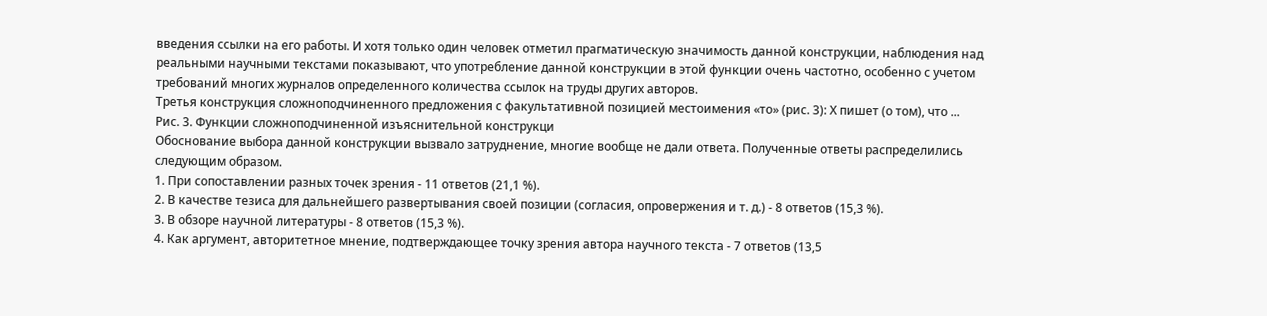введения ссылки на его работы. И хотя только один человек отметил прагматическую значимость данной конструкции, наблюдения над реальными научными текстами показывают, что употребление данной конструкции в этой функции очень частотно, особенно с учетом требований многих журналов определенного количества ссылок на труды других авторов.
Третья конструкция сложноподчиненного предложения с факультативной позицией местоимения «то» (рис. 3): Х пишет (о том), что ...
Рис. 3. Функции сложноподчиненной изъяснительной конструкци
Обоснование выбора данной конструкции вызвало затруднение, многие вообще не дали ответа. Полученные ответы распределились следующим образом.
1. При сопоставлении разных точек зрения - 11 ответов (21,1 %).
2. В качестве тезиса для дальнейшего развертывания своей позиции (согласия, опровержения и т. д.) - 8 ответов (15,3 %).
3. В обзоре научной литературы - 8 ответов (15,3 %).
4. Как аргумент, авторитетное мнение, подтверждающее точку зрения автора научного текста - 7 ответов (13,5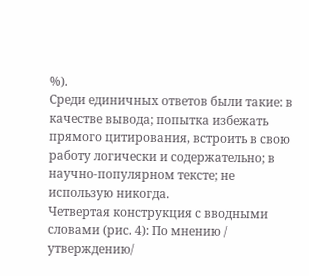%).
Среди единичных ответов были такие: в качестве вывода; попытка избежать прямого цитирования, встроить в свою работу логически и содержательно; в научно-популярном тексте; не использую никогда.
Четвертая конструкция с вводными словами (рис. 4): По мнению / утверждению/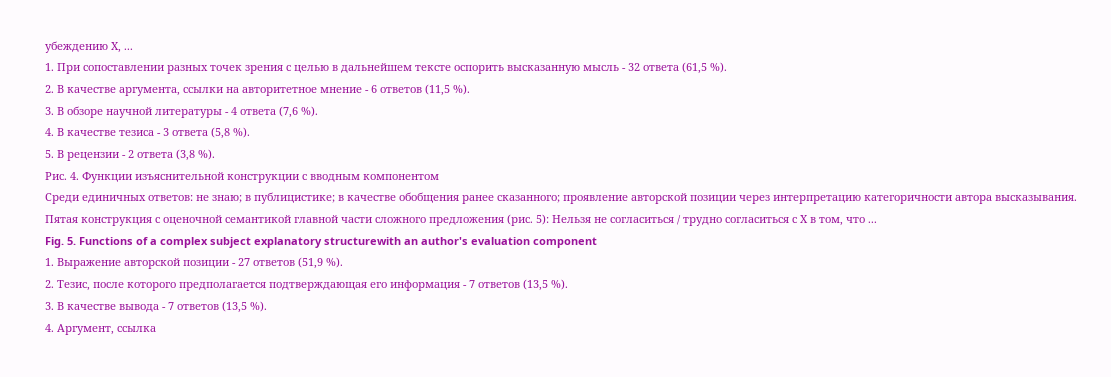убеждению Х, ...
1. При сопоставлении разных точек зрения с целью в дальнейшем тексте оспорить высказанную мысль - 32 ответа (61,5 %).
2. В качестве аргумента, ссылки на авторитетное мнение - 6 ответов (11,5 %).
3. В обзоре научной литературы - 4 ответа (7,6 %).
4. В качестве тезиса - 3 ответа (5,8 %).
5. В рецензии - 2 ответа (3,8 %).
Рис. 4. Функции изъяснительной конструкции с вводным компонентом
Среди единичных ответов: не знаю; в публицистике; в качестве обобщения ранее сказанного; проявление авторской позиции через интерпретацию категоричности автора высказывания.
Пятая конструкция с оценочной семантикой главной части сложного предложения (рис. 5): Нельзя не согласиться / трудно согласиться с Х в том, что ...
Fig. 5. Functions of a complex subject explanatory structurewith an author's evaluation component
1. Выражение авторской позиции - 27 ответов (51,9 %).
2. Тезис, после которого предполагается подтверждающая его информация - 7 ответов (13,5 %).
3. В качестве вывода - 7 ответов (13,5 %).
4. Аргумент, ссылка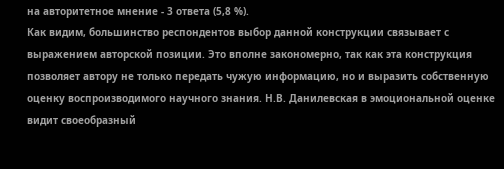на авторитетное мнение - 3 ответа (5,8 %).
Как видим, большинство респондентов выбор данной конструкции связывает с выражением авторской позиции. Это вполне закономерно, так как эта конструкция позволяет автору не только передать чужую информацию, но и выразить собственную оценку воспроизводимого научного знания. Н.В. Данилевская в эмоциональной оценке видит своеобразный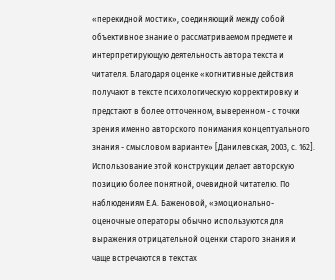«перекидной мостик», соединяющий между собой объективное знание о рассматриваемом предмете и интерпретирующую деятельность автора текста и читателя. Благодаря оценке «когнитивные действия получают в тексте психологическую корректировку и предстают в более отточенном, выверенном - с точки зрения именно авторского понимания концептуального знания - смысловом варианте» [Данилевская, 2003, с. 162]. Использование этой конструкции делает авторскую позицию более понятной, очевидной читателю. По наблюдениям Е.А. Баженовой, «эмоционально-оценочные операторы обычно используются для выражения отрицательной оценки старого знания и чаще встречаются в текстах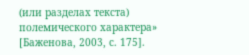(или разделах текста) полемического характера» [Баженова, 2003, с. 175].